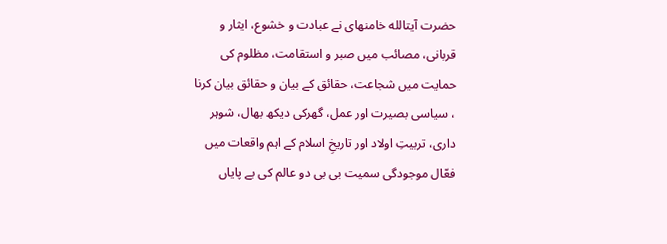حضرت آیتالله خامنهای نے عبادت و خشوع، ایثار و قربانی، مصائب میں صبر و استقامت، مظلوم کی حمایت میں شجاعت، حقائق کے بیان و حقائق بیان کرنا ، سیاسی بصیرت اور عمل، گھرکی دیکھ بھال، شوہر داری، تربیتِ اولاد اور تاریخِ اسلام کے اہم واقعات میں فعّال موجودگی سمیت بی بی دو عالم کی بے پایاں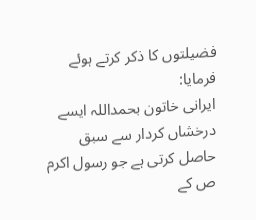فضیلتوں کا ذکر کرتے ہوئے فرمایا:
ایرانی خاتون بحمداللہ ایسے درخشاں کردار سے سبق حاصل کرتی ہے جو رسول اکرم ص کے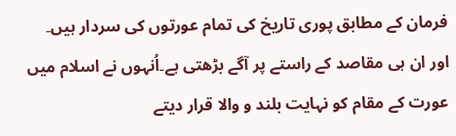فرمان کے مطابق پوری تاریخ کی تمام عورتوں کی سردار ہیں۔
اور ان ہی مقاصد کے راستے پر آگے بڑھتی ہے۔اُنہوں نے اسلام میں عورت کے مقام کو نہایت بلند و والا قرار دیتے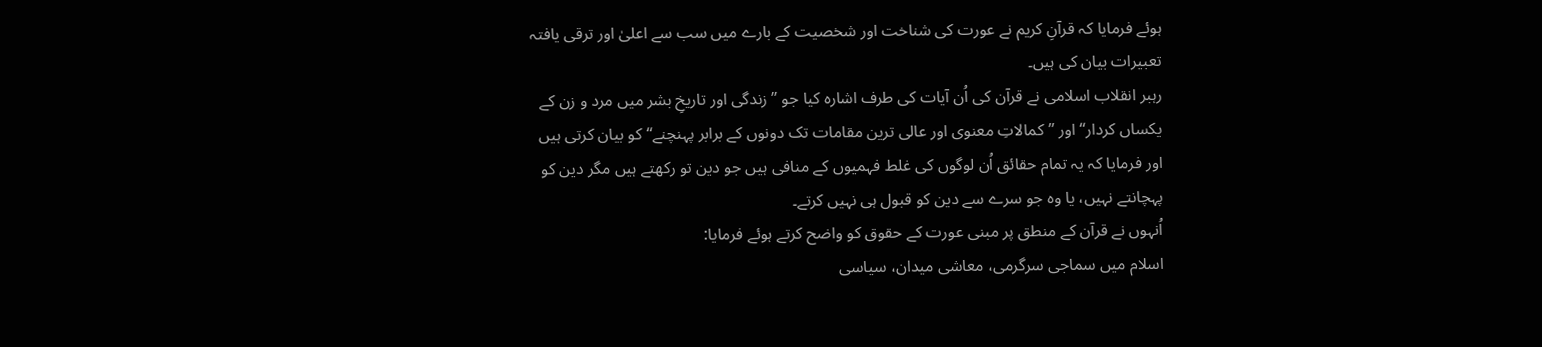ہوئے فرمایا کہ قرآنِ کریم نے عورت کی شناخت اور شخصیت کے بارے میں سب سے اعلیٰ اور ترقی یافتہ تعبیرات بیان کی ہیں۔
رہبر انقلاب اسلامی نے قرآن کی اُن آیات کی طرف اشارہ کیا جو ’’زندگی اور تاریخِ بشر میں مرد و زن کے یکساں کردار‘‘ اور ’’کمالاتِ معنوی اور عالی ترین مقامات تک دونوں کے برابر پہنچنے‘‘ کو بیان کرتی ہیں اور فرمایا کہ یہ تمام حقائق اُن لوگوں کی غلط فہمیوں کے منافی ہیں جو دین تو رکھتے ہیں مگر دین کو پہچانتے نہیں، یا وہ جو سرے سے دین کو قبول ہی نہیں کرتے۔
اُنہوں نے قرآن کے منطق پر مبنی عورت کے حقوق کو واضح کرتے ہوئے فرمایا:
اسلام میں سماجی سرگرمی، معاشی میدان، سیاسی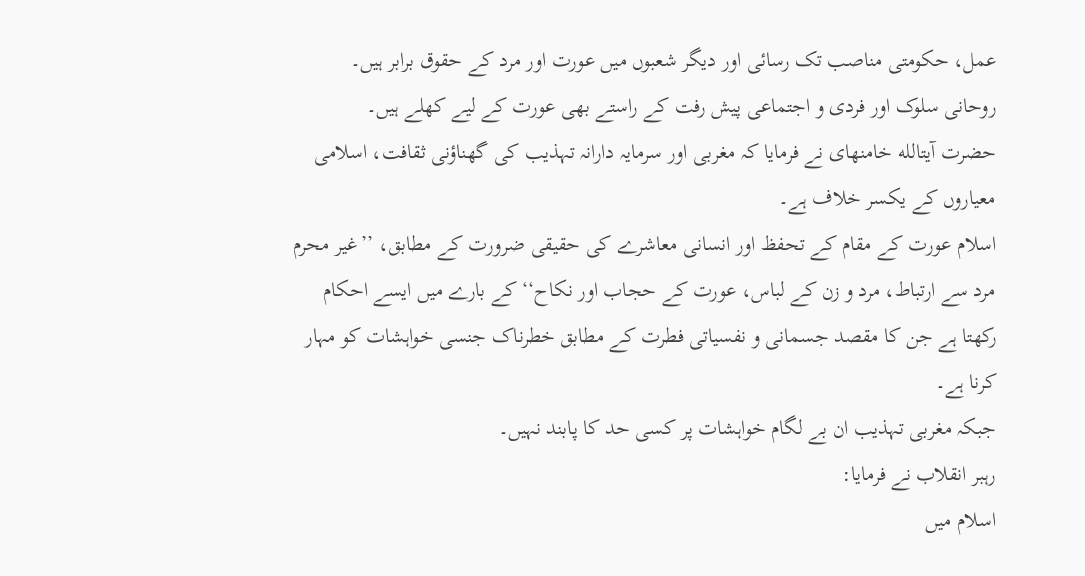عمل، حکومتی مناصب تک رسائی اور دیگر شعبوں میں عورت اور مرد کے حقوق برابر ہیں۔
روحانی سلوک اور فردی و اجتماعی پیش رفت کے راستے بھی عورت کے لیے کھلے ہیں۔
حضرت آیتالله خامنهای نے فرمایا کہ مغربی اور سرمایہ دارانہ تہذیب کی گھناؤنی ثقافت، اسلامی معیاروں کے یکسر خلاف ہے۔
اسلام عورت کے مقام کے تحفظ اور انسانی معاشرے کی حقیقی ضرورت کے مطابق، ’’غیر محرم مرد سے ارتباط، مرد و زن کے لباس، عورت کے حجاب اور نکاح‘‘ کے بارے میں ایسے احکام رکھتا ہے جن کا مقصد جسمانی و نفسیاتی فطرت کے مطابق خطرناک جنسی خواہشات کو مہار کرنا ہے۔
جبکہ مغربی تہذیب ان بے لگام خواہشات پر کسی حد کا پابند نہیں۔
رہبر انقلاب نے فرمایا:
اسلام میں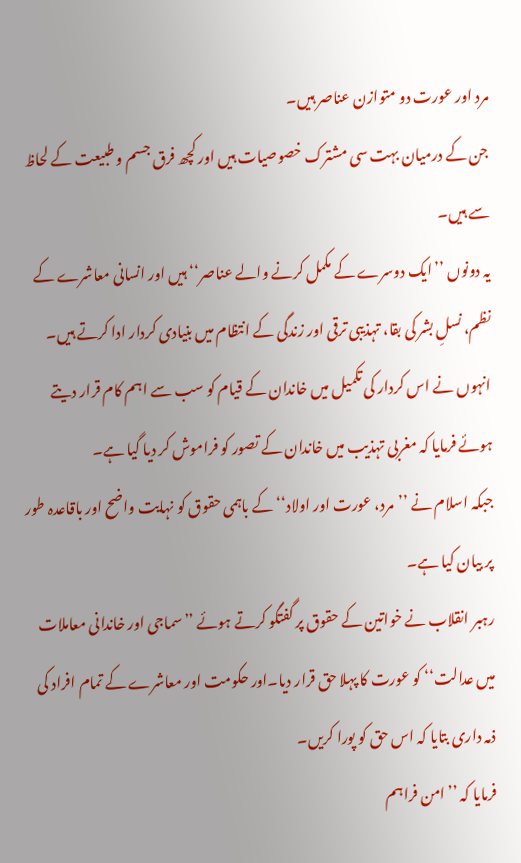مرد اور عورت دو متوازن عناصر ہیں۔
جن کے درمیان بہت سی مشترک خصوصیات ہیں اور کچھ فرق جسم و طبیعت کے لحاظ سے ہیں۔
یہ دونوں ’’ایک دوسرے کے مکمل کرنے والے عناصر‘‘ ہیں اور انسانی معاشرے کے نظم، نسلِ بشر کی بقا، تہذیبی ترقی اور زندگی کے انتظام میں بنیادی کردار ادا کرتے ہیں۔
انہوں نے اس کردار کی تکمیل میں خاندان کے قیام کو سب سے اہم کام قرار دیتے ہوئے فرمایا کہ مغربی تہذیب میں خاندان کے تصور کو فراموش کر دیا گیا ہے۔
جبکہ اسلام نے ’’مرد، عورت اور اولاد‘‘ کے باہمی حقوق کو نہایت واضح اور باقاعدہ طور پر بیان کیا ہے۔
رہبر انقلاب نے خواتین کے حقوق پر گفتگو کرتے ہوئے ’’سماجی اور خاندانی معاملات میں عدالت‘‘ کو عورت کا پہلا حق قرار دیا۔اور حکومت اور معاشرے کے تمام افراد کی ذمہ داری بتایا کہ اس حق کو پورا کریں۔
فرمایا کہ ’’امن فراہم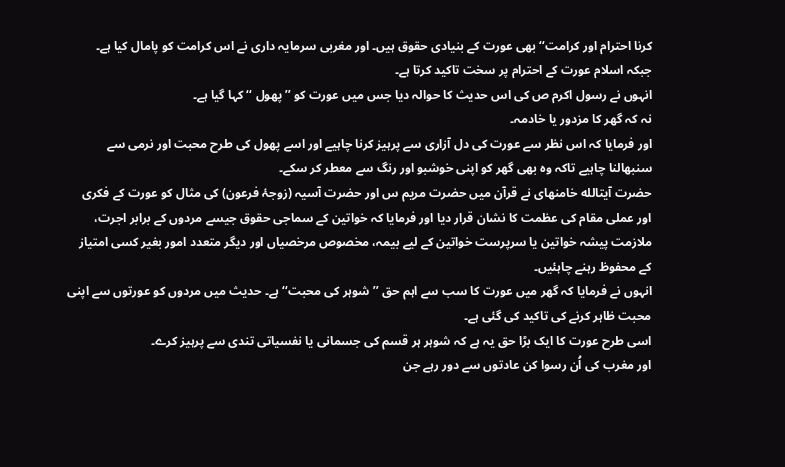کرنا احترام اور کرامت‘‘ بھی عورت کے بنیادی حقوق ہیں۔ اور مغربی سرمایہ داری نے اس کرامت کو پامال کیا ہے۔
جبکہ اسلام عورت کے احترام پر سخت تاکید کرتا ہے۔
انہوں نے رسول اکرم ص کی اس حدیث کا حوالہ دیا جس میں عورت کو ’’ پھول ‘‘ کہا گیا ہے۔
نہ کہ گھر کا مزدور یا خادمہ۔
اور فرمایا کہ اس نظر سے عورت کی دل آزاری سے پرہیز کرنا چاہیے اور اسے پھول کی طرح محبت اور نرمی سے سنبھالنا چاہیے تاکہ وہ بھی گھر کو اپنی خوشبو اور رنگ سے معطر کر سکے۔
حضرت آیتالله خامنهای نے قرآن میں حضرت مریم س اور حضرت آسیہ (زوجۂ فرعون) کی مثال کو عورت کے فکری اور عملی مقام کی عظمت کا نشان قرار دیا اور فرمایا کہ خواتین کے سماجی حقوق جیسے مردوں کے برابر اجرت، ملازمت پیشہ خواتین یا سرپرست خواتین کے لیے بیمہ، مخصوص مرخصیاں اور دیگر متعدد امور بغیر کسی امتیاز کے محفوظ رہنے چاہئیں۔
انہوں نے فرمایا کہ گھر میں عورت کا سب سے اہم حق ’’شوہر کی محبت‘‘ ہے۔ حدیث میں مردوں کو عورتوں سے اپنی محبت ظاہر کرنے کی تاکید کی گئی ہے۔
اسی طرح عورت کا ایک بڑا حق یہ ہے کہ شوہر ہر قسم کی جسمانی یا نفسیاتی تندی سے پرہیز کرے۔
اور مغرب کی اُن رسوا کن عادتوں سے دور رہے جن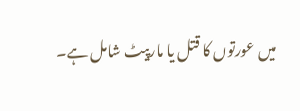میں عورتوں کا قتل یا مارپیٹ شامل ہے۔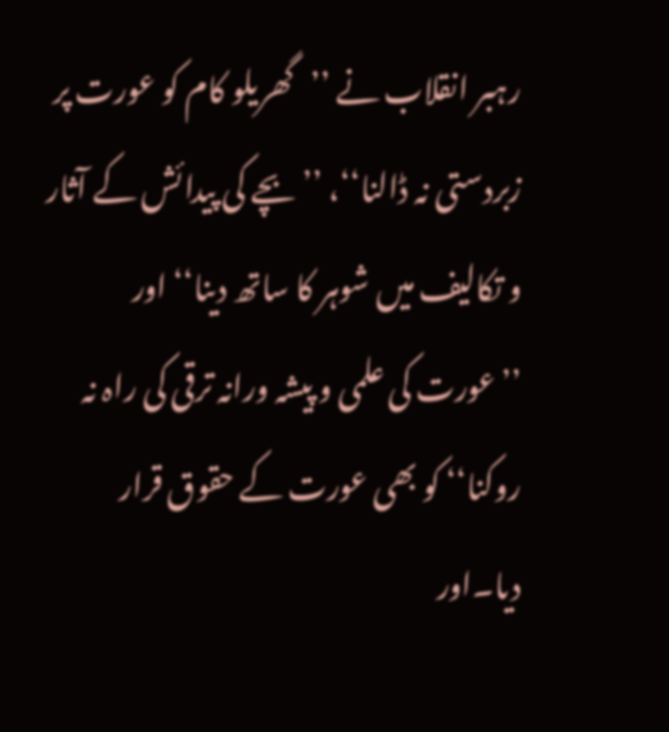رہبر انقلاب نے ’’گھریلو کام کو عورت پر زبردستی نہ ڈالنا‘‘، ’’بچے کی پیدائش کے آثار و تکالیف میں شوہر کا ساتھ دینا‘‘ اور ’’عورت کی علمی و پیشہ ورانہ ترقی کی راہ نہ روکنا‘‘ کو بھی عورت کے حقوق قرار دیا۔اور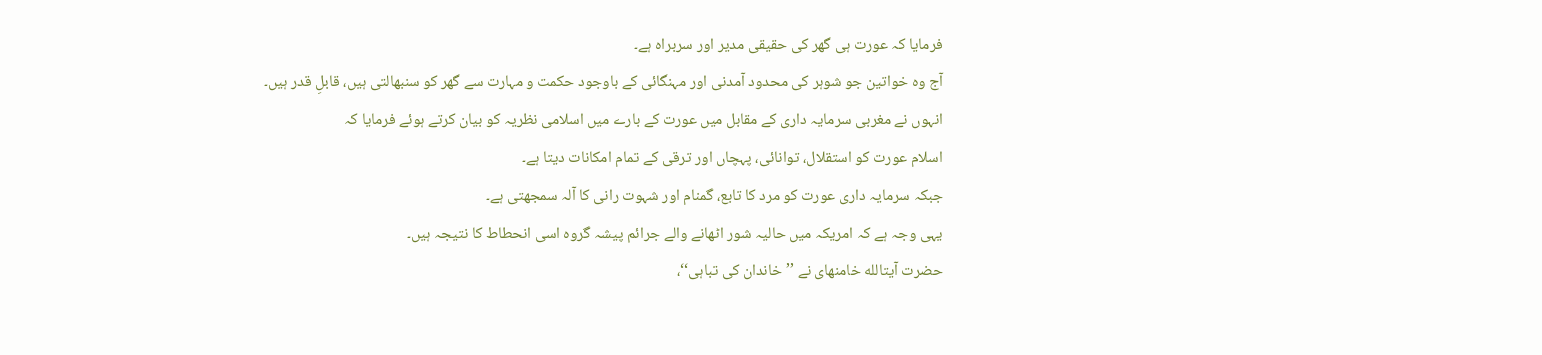فرمایا کہ عورت ہی گھر کی حقیقی مدیر اور سربراہ ہے۔
آج وہ خواتین جو شوہر کی محدود آمدنی اور مہنگائی کے باوجود حکمت و مہارت سے گھر کو سنبھالتی ہیں، قابلِ قدر ہیں۔
انہوں نے مغربی سرمایہ داری کے مقابل میں عورت کے بارے میں اسلامی نظریہ کو بیان کرتے ہوئے فرمایا کہ
اسلام عورت کو استقلال، توانائی، پہچاں اور ترقی کے تمام امکانات دیتا ہے۔
جبکہ سرمایہ داری عورت کو مرد کا تابع، گمنام اور شہوت رانی کا آلہ سمجھتی ہے۔
یہی وجہ ہے کہ امریکہ میں حالیہ شور اٹھانے والے جرائم پیشہ گروہ اسی انحطاط کا نتیجہ ہیں۔
حضرت آیتالله خامنهای نے ’’خاندان کی تباہی‘‘،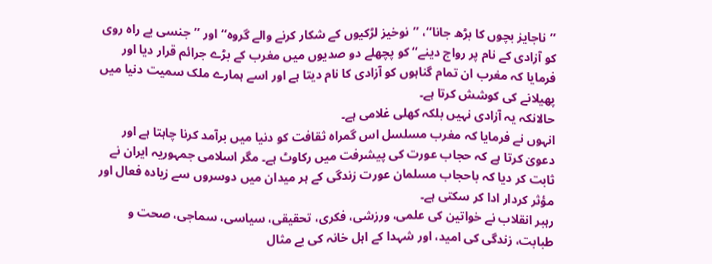’’ناجایز بچوں کا بڑھ جانا‘‘، ’’نوخیز لڑکیوں کے شکار کرنے والے گروہ‘‘ اور ’’جنسی بے راہ روی کو آزادی کے نام پر رواج دینے‘‘ کو پچھلے دو صدیوں میں مغرب کے بڑے جرائم قرار دیا اور فرمایا کہ مغرب ان تمام گناہوں کو آزادی کا نام دیتا ہے اور اسے ہمارے ملک سمیت دنیا میں پھیلانے کی کوشش کرتا ہے۔
حالانکہ یہ آزادی نہیں بلکہ کھلی غلامی ہے۔
انہوں نے فرمایا کہ مغرب مسلسل اس گمراہ ثقافت کو دنیا میں برآمد کرنا چاہتا ہے اور دعویٰ کرتا ہے کہ حجاب عورت کی پیشرفت میں رکاوٹ ہے۔ مگر اسلامی جمہوریہ ایران نے ثابت کر دیا کہ باحجاب مسلمان عورت زندگی کے ہر میدان میں دوسروں سے زیادہ فعال اور مؤثر کردار ادا کر سکتی ہے۔
رہبر انقلاب نے خواتین کی علمی، ورزشی، فکری، تحقیقی، سیاسی، سماجی، صحت و طبابت، زندگی کی امید، اور شہدا کے اہل خانہ کی بے مثال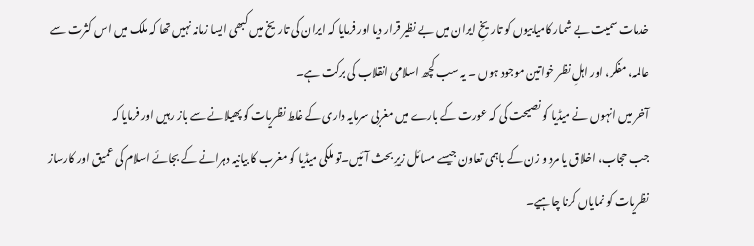خدمات سمیت بے شمار کامیابیوں کو تاریخِ ایران میں بے نظیر قرار دیا اور فرمایا کہ ایران کی تاریخ میں کبھی ایسا زمانہ نہیں تھا کہ ملک میں اس کثرت سے عالمہ، مفکر، اور اہلِ نظر خواتین موجود ہوں ۔ یہ سب کچھ اسلامی انقلاب کی برکت ہے۔
آخر میں انہوں نے میڈیا کو نصیحت کی کہ عورت کے بارے میں مغربی سرمایہ داری کے غلط نظریات کو پھیلانے سے باز رہیں اور فرمایا کہ
جب حجاب، اخلاق یا مرد و زن کے باہمی تعاون جیسے مسائل زیرِ بحث آئیں۔تو ملکی میڈیا کو مغرب کا بیانیہ دہرانے کے بجائے اسلام کی عمیق اور کارساز نظریات کو نمایاں کرنا چاہیے۔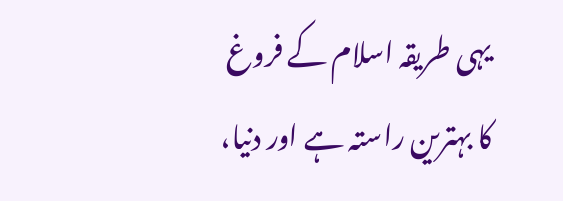یہی طریقہ اسلام کے فروغ کا بہترین راستہ ہے اور دنیا،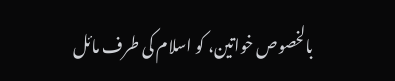بالخصوص خواتین، کو اسلام کی طرف مائل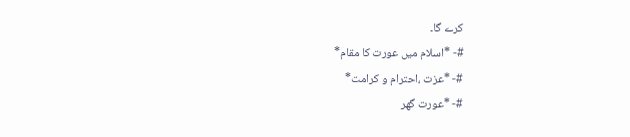کرے گا۔
#- *اسلام میں عورت کا مقام*
#- *عزت ،احترام و کرامت*
#- *عورت گھر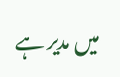میں مدیر ہے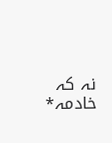نہ کہ خادمہ*